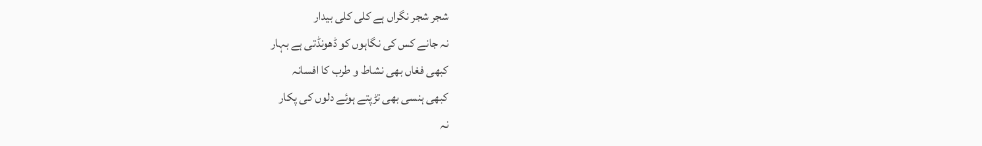شجر شجر نگراں ہے کلی کلی بیدار
نہ جانے کس کی نگاہوں کو ڈھونڈتی ہے بہار
کبھی فغاں بھی نشاط و طرب کا افسانہ
کبھی ہنسی بھی تڑپتے ہوئے دلوں کی پکار
نہ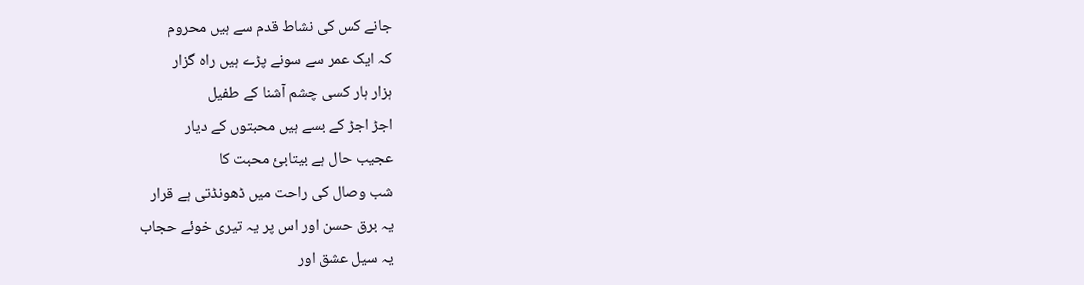جانے کس کی نشاط قدم سے ہیں محروم
کہ ایک عمر سے سونے پڑے ہیں راہ گزار
ہزار ہار کسی چشم آشنا کے طفیل
اجڑ اجڑ کے بسے ہیں محبتوں کے دیار
عجیب حال ہے بیتابیٔ محبت کا
شب وصال کی راحت میں ڈھونڈتی ہے قرار
یہ برق حسن اور اس پر یہ تیری خوئے حجاب
یہ سیل عشق اور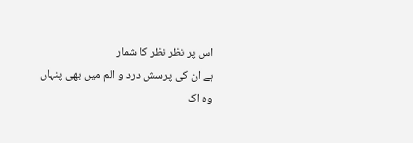اس پر نظر نظر کا شمار
ہے ان کی پرسش درد و الم میں بھی پنہاں
وہ اک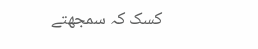کسک کہ سمجھتے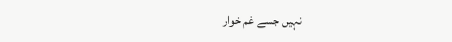نہیں جسے غم خوار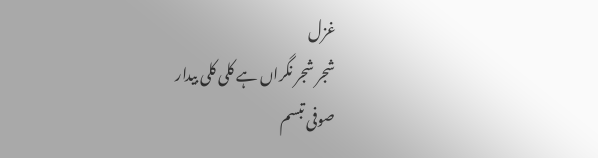غزل
شجر شجر نگراں ہے کلی کلی بیدار
صوفی تبسم